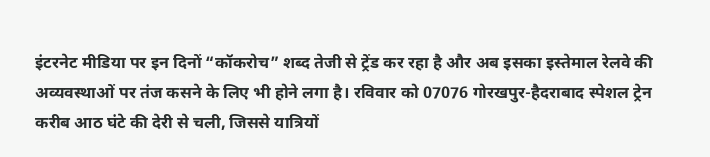इंटरनेट मीडिया पर इन दिनों “कॉकरोच” शब्द तेजी से ट्रेंड कर रहा है और अब इसका इस्तेमाल रेलवे की अव्यवस्थाओं पर तंज कसने के लिए भी होने लगा है। रविवार को 07076 गोरखपुर-हैदराबाद स्पेशल ट्रेन करीब आठ घंटे की देरी से चली, जिससे यात्रियों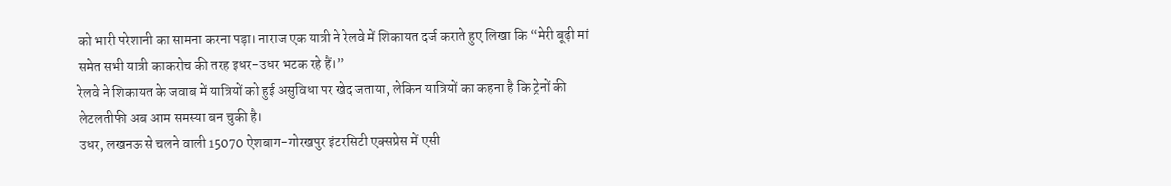को भारी परेशानी का सामना करना पड़ा। नाराज एक यात्री ने रेलवे में शिकायत दर्ज कराते हुए लिखा कि “मेरी बूढ़ी मां समेत सभी यात्री काकरोच की तरह इधर-उधर भटक रहे हैं।”
रेलवे ने शिकायत के जवाब में यात्रियों को हुई असुविधा पर खेद जताया, लेकिन यात्रियों का कहना है कि ट्रेनों की लेटलतीफी अब आम समस्या बन चुकी है।
उधर, लखनऊ से चलने वाली 15070 ऐशबाग-गोरखपुर इंटरसिटी एक्सप्रेस में एसी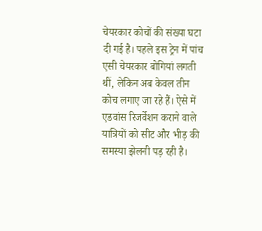चेयरकार कोचों की संख्या घटा दी गई है। पहले इस ट्रेन में पांच एसी चेयरकार बोगियां लगती थीं, लेकिन अब केवल तीन कोच लगाए जा रहे हैं। ऐसे में एडवांस रिजर्वेशन कराने वाले यात्रियों को सीट और भीड़ की समस्या झेलनी पड़ रही है।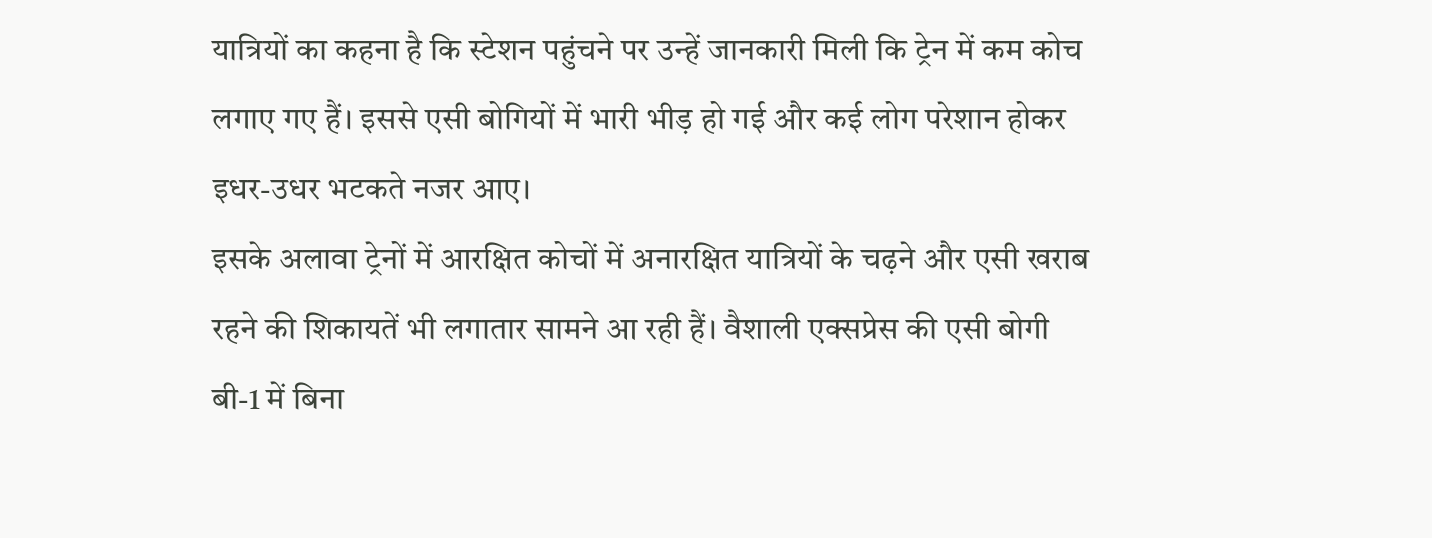यात्रियों का कहना है कि स्टेशन पहुंचने पर उन्हें जानकारी मिली कि ट्रेन में कम कोच लगाए गए हैं। इससे एसी बोगियों में भारी भीड़ हो गई और कई लोग परेशान होकर इधर-उधर भटकते नजर आए।
इसके अलावा ट्रेनों में आरक्षित कोचों में अनारक्षित यात्रियों के चढ़ने और एसी खराब रहने की शिकायतें भी लगातार सामने आ रही हैं। वैशाली एक्सप्रेस की एसी बोगी बी-1 में बिना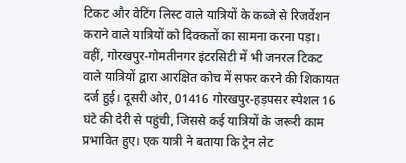टिकट और वेटिंग लिस्ट वाले यात्रियों के कब्जे से रिजर्वेशन कराने वाले यात्रियों को दिक्कतों का सामना करना पड़ा।
वहीं, गोरखपुर-गोमतीनगर इंटरसिटी में भी जनरल टिकट वाले यात्रियों द्वारा आरक्षित कोच में सफर करने की शिकायत दर्ज हुई। दूसरी ओर, 01416 गोरखपुर-हड़पसर स्पेशल 16 घंटे की देरी से पहुंची, जिससे कई यात्रियों के जरूरी काम प्रभावित हुए। एक यात्री ने बताया कि ट्रेन लेट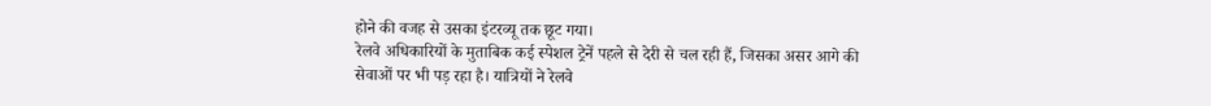होने की वजह से उसका इंटरव्यू तक छूट गया।
रेलवे अधिकारियों के मुताबिक कई स्पेशल ट्रेनें पहले से देरी से चल रही हैं, जिसका असर आगे की सेवाओं पर भी पड़ रहा है। यात्रियों ने रेलवे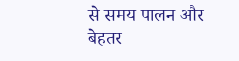से समय पालन और बेहतर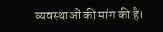व्यवस्थाओं की मांग की है।